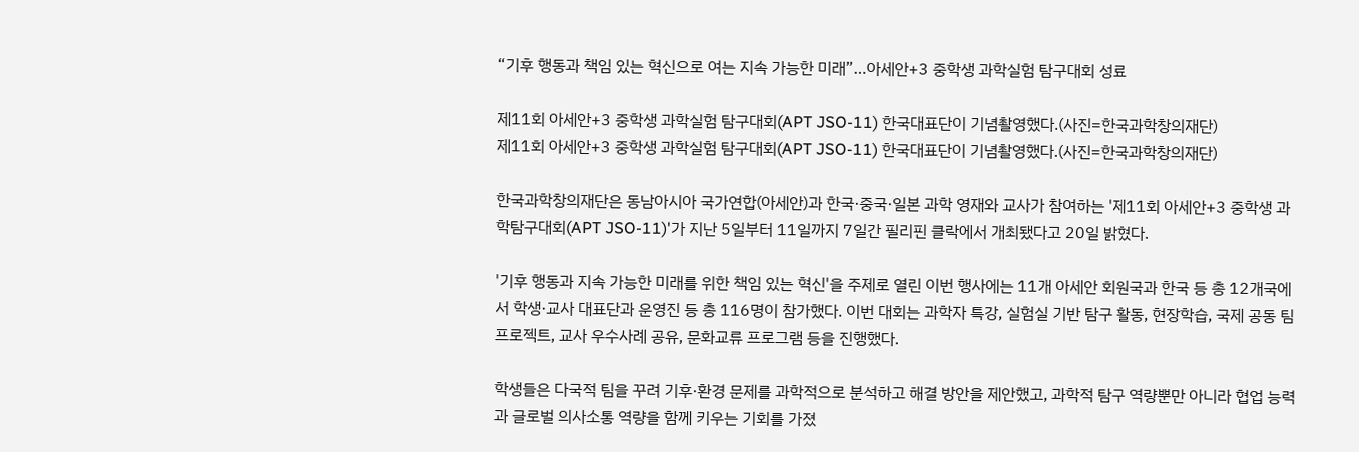“기후 행동과 책임 있는 혁신으로 여는 지속 가능한 미래”…아세안+3 중학생 과학실험 탐구대회 성료

제11회 아세안+3 중학생 과학실험 탐구대회(APT JSO-11) 한국대표단이 기념촬영했다.(사진=한국과학창의재단)
제11회 아세안+3 중학생 과학실험 탐구대회(APT JSO-11) 한국대표단이 기념촬영했다.(사진=한국과학창의재단)

한국과학창의재단은 동남아시아 국가연합(아세안)과 한국·중국·일본 과학 영재와 교사가 참여하는 '제11회 아세안+3 중학생 과학탐구대회(APT JSO-11)'가 지난 5일부터 11일까지 7일간 필리핀 클락에서 개최됐다고 20일 밝혔다.

'기후 행동과 지속 가능한 미래를 위한 책임 있는 혁신'을 주제로 열린 이번 행사에는 11개 아세안 회원국과 한국 등 총 12개국에서 학생·교사 대표단과 운영진 등 총 116명이 참가했다. 이번 대회는 과학자 특강, 실험실 기반 탐구 활동, 현장학습, 국제 공동 팀 프로젝트, 교사 우수사례 공유, 문화교류 프로그램 등을 진행했다.

학생들은 다국적 팀을 꾸려 기후·환경 문제를 과학적으로 분석하고 해결 방안을 제안했고, 과학적 탐구 역량뿐만 아니라 협업 능력과 글로벌 의사소통 역량을 함께 키우는 기회를 가졌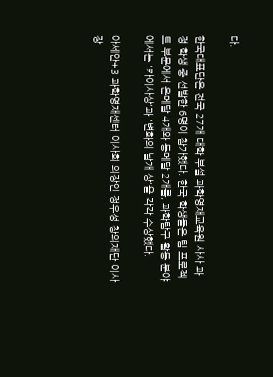다.

한국대표단은 전국 27개 대학 부설 과학영재교육원 사사 과정 학생 중 선발한 6명이 참가했다. 한국 학생들은 팀 프로젝트 부문에서 은메달 4개와 동메달 2개를, 과학탐구 활동 분야에서는 '카이사상'과 '변화의 날개 상'을 각각 수상했다.

아세안+3 과학영재센터 이사회 의장인 정우성 창의재단 이사장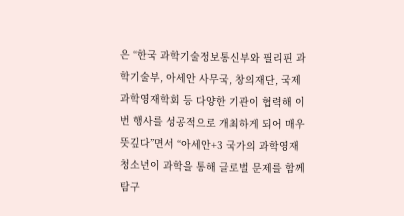은 “한국 과학기술정보통신부와 필리핀 과학기술부, 아세안 사무국, 창의재단, 국제과학영재학회 등 다양한 기관이 협력해 이번 행사를 성공적으로 개최하게 되어 매우 뜻깊다”면서 “아세안+3 국가의 과학영재 청소년이 과학을 통해 글로벌 문제를 함께 탐구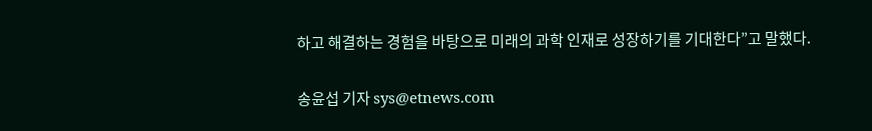하고 해결하는 경험을 바탕으로 미래의 과학 인재로 성장하기를 기대한다”고 말했다.

송윤섭 기자 sys@etnews.com